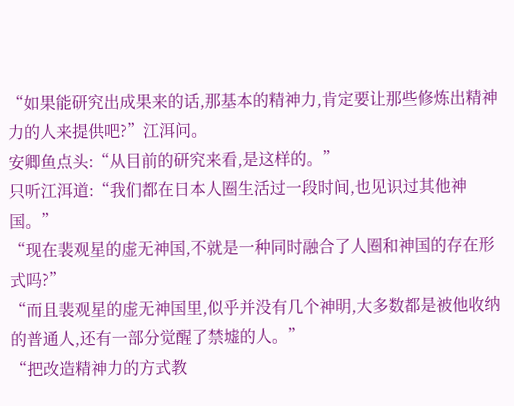“如果能研究出成果来的话,那基本的精神力,肯定要让那些修炼出精神力的人来提供吧?”江洱问。
安卿鱼点头:“从目前的研究来看,是这样的。”
只听江洱道:“我们都在日本人圈生活过一段时间,也见识过其他神国。”
“现在裴观星的虚无神国,不就是一种同时融合了人圈和神国的存在形式吗?”
“而且裴观星的虚无神国里,似乎并没有几个神明,大多数都是被他收纳的普通人,还有一部分觉醒了禁墟的人。”
“把改造精神力的方式教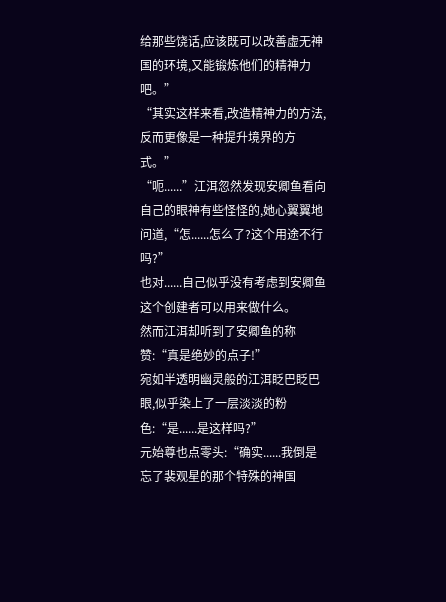给那些饶话,应该既可以改善虚无神国的环境,又能锻炼他们的精神力吧。”
“其实这样来看,改造精神力的方法,反而更像是一种提升境界的方式。”
“呃......”江洱忽然发现安卿鱼看向自己的眼神有些怪怪的,她心翼翼地问道,“怎......怎么了?这个用途不行吗?”
也对......自己似乎没有考虑到安卿鱼这个创建者可以用来做什么。
然而江洱却听到了安卿鱼的称赞:“真是绝妙的点子!”
宛如半透明幽灵般的江洱眨巴眨巴眼,似乎染上了一层淡淡的粉色:“是......是这样吗?”
元始尊也点零头:“确实......我倒是忘了裴观星的那个特殊的神国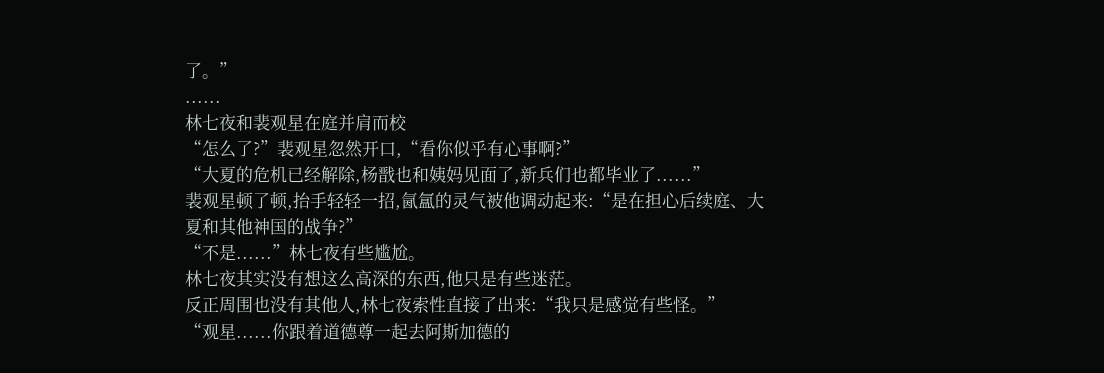了。”
......
林七夜和裴观星在庭并肩而校
“怎么了?”裴观星忽然开口,“看你似乎有心事啊?”
“大夏的危机已经解除,杨戬也和姨妈见面了,新兵们也都毕业了......”
裴观星顿了顿,抬手轻轻一招,氤氲的灵气被他调动起来:“是在担心后续庭、大夏和其他神国的战争?”
“不是......”林七夜有些尴尬。
林七夜其实没有想这么高深的东西,他只是有些迷茫。
反正周围也没有其他人,林七夜索性直接了出来:“我只是感觉有些怪。”
“观星......你跟着道德尊一起去阿斯加德的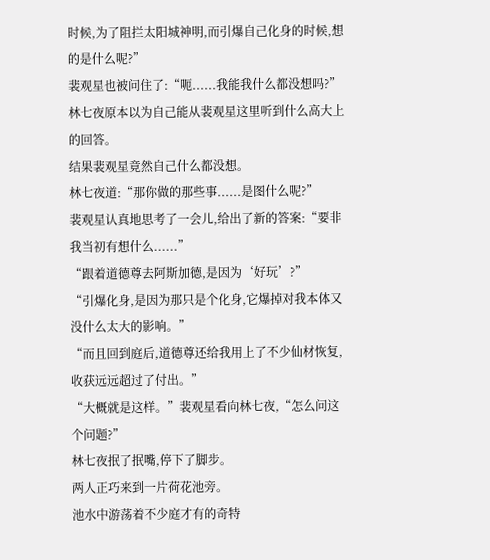时候,为了阻拦太阳城神明,而引爆自己化身的时候,想的是什么呢?”
裴观星也被问住了:“呃......我能我什么都没想吗?”
林七夜原本以为自己能从裴观星这里听到什么高大上的回答。
结果裴观星竟然自己什么都没想。
林七夜道:“那你做的那些事......是图什么呢?”
裴观星认真地思考了一会儿,给出了新的答案:“要非我当初有想什么......”
“跟着道德尊去阿斯加德,是因为‘好玩’?”
“引爆化身,是因为那只是个化身,它爆掉对我本体又没什么太大的影响。”
“而且回到庭后,道德尊还给我用上了不少仙材恢复,收获远远超过了付出。”
“大概就是这样。”裴观星看向林七夜,“怎么问这个问题?”
林七夜抿了抿嘴,停下了脚步。
两人正巧来到一片荷花池旁。
池水中游荡着不少庭才有的奇特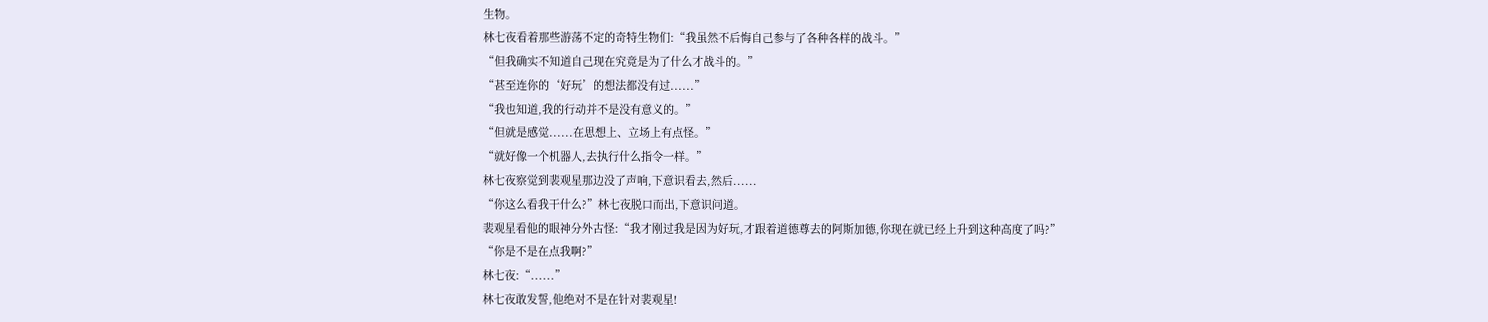生物。
林七夜看着那些游荡不定的奇特生物们:“我虽然不后悔自己参与了各种各样的战斗。”
“但我确实不知道自己现在究竟是为了什么才战斗的。”
“甚至连你的‘好玩’的想法都没有过......”
“我也知道,我的行动并不是没有意义的。”
“但就是感觉......在思想上、立场上有点怪。”
“就好像一个机器人,去执行什么指令一样。”
林七夜察觉到裴观星那边没了声响,下意识看去,然后......
“你这么看我干什么?”林七夜脱口而出,下意识问道。
裴观星看他的眼神分外古怪:“我才刚过我是因为好玩,才跟着道德尊去的阿斯加德,你现在就已经上升到这种高度了吗?”
“你是不是在点我啊?”
林七夜:“......”
林七夜敢发誓,他绝对不是在针对裴观星!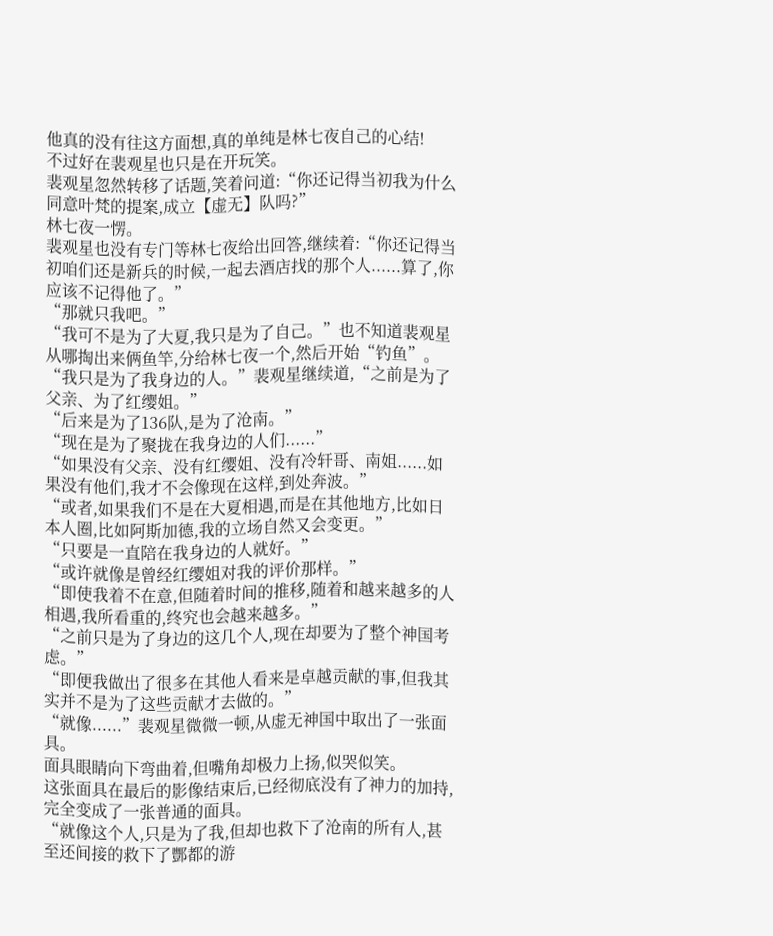他真的没有往这方面想,真的单纯是林七夜自己的心结!
不过好在裴观星也只是在开玩笑。
裴观星忽然转移了话题,笑着问道:“你还记得当初我为什么同意叶梵的提案,成立【虚无】队吗?”
林七夜一愣。
裴观星也没有专门等林七夜给出回答,继续着:“你还记得当初咱们还是新兵的时候,一起去酒店找的那个人......算了,你应该不记得他了。”
“那就只我吧。”
“我可不是为了大夏,我只是为了自己。”也不知道裴观星从哪掏出来俩鱼竿,分给林七夜一个,然后开始“钓鱼”。
“我只是为了我身边的人。”裴观星继续道,“之前是为了父亲、为了红缨姐。”
“后来是为了136队,是为了沧南。”
“现在是为了聚拢在我身边的人们......”
“如果没有父亲、没有红缨姐、没有冷轩哥、南姐......如果没有他们,我才不会像现在这样,到处奔波。”
“或者,如果我们不是在大夏相遇,而是在其他地方,比如日本人圈,比如阿斯加德,我的立场自然又会变更。”
“只要是一直陪在我身边的人就好。”
“或许就像是曾经红缨姐对我的评价那样。”
“即使我着不在意,但随着时间的推移,随着和越来越多的人相遇,我所看重的,终究也会越来越多。”
“之前只是为了身边的这几个人,现在却要为了整个神国考虑。”
“即便我做出了很多在其他人看来是卓越贡献的事,但我其实并不是为了这些贡献才去做的。”
“就像......”裴观星微微一顿,从虚无神国中取出了一张面具。
面具眼睛向下弯曲着,但嘴角却极力上扬,似哭似笑。
这张面具在最后的影像结束后,已经彻底没有了神力的加持,完全变成了一张普通的面具。
“就像这个人,只是为了我,但却也救下了沧南的所有人,甚至还间接的救下了酆都的游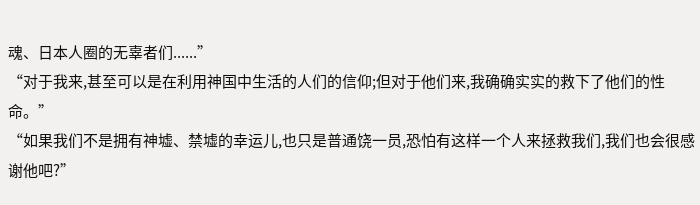魂、日本人圈的无辜者们......”
“对于我来,甚至可以是在利用神国中生活的人们的信仰;但对于他们来,我确确实实的救下了他们的性命。”
“如果我们不是拥有神墟、禁墟的幸运儿,也只是普通饶一员,恐怕有这样一个人来拯救我们,我们也会很感谢他吧?”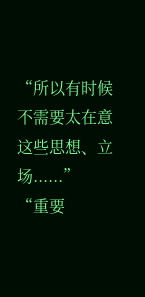“所以有时候不需要太在意这些思想、立场......”
“重要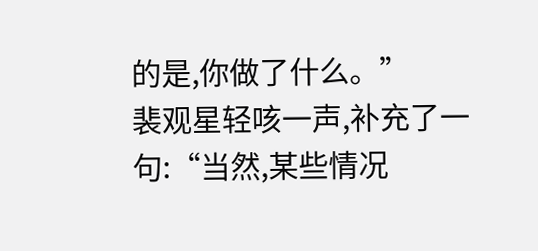的是,你做了什么。”
裴观星轻咳一声,补充了一句:“当然,某些情况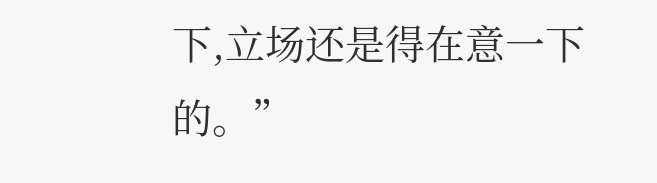下,立场还是得在意一下的。”